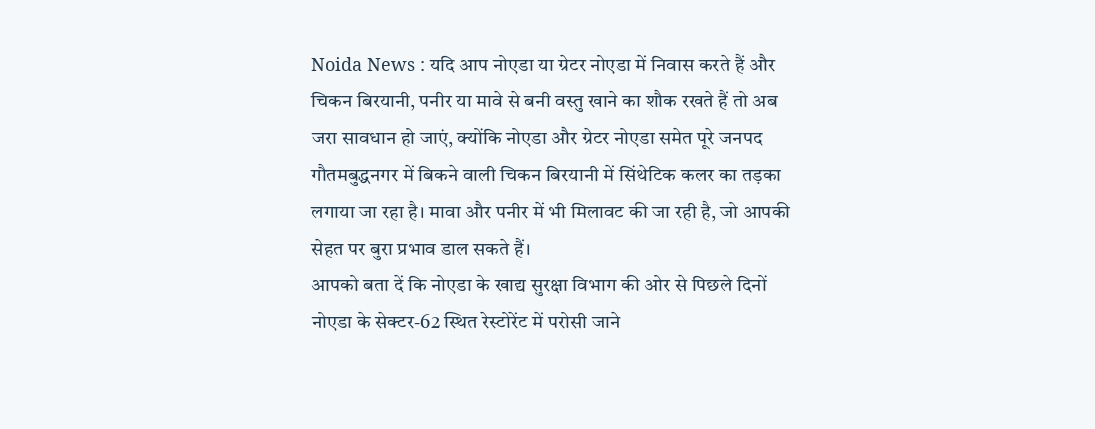Noida News : यदि आप नोएडा या ग्रेटर नोएडा में निवास करते हैं और चिकन बिरयानी, पनीर या मावे से बनी वस्तु खाने का शौक रखते हैं तो अब जरा सावधान हो जाएं, क्योंकि नोएडा और ग्रेटर नोएडा समेत पूरे जनपद गौतमबुद्धनगर में बिकने वाली चिकन बिरयानी में सिंथेटिक कलर का तड़का लगाया जा रहा है। मावा और पनीर में भी मिलावट की जा रही है, जो आपकी सेहत पर बुरा प्रभाव डाल सकते हैं।
आपको बता दें कि नोएडा के खाद्य सुरक्षा विभाग की ओर से पिछले दिनों नोएडा के सेक्टर-62 स्थित रेस्टोरेंट में परोसी जाने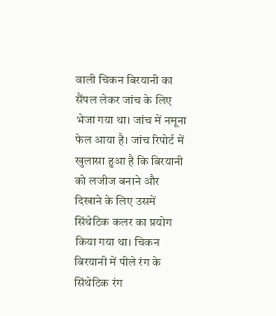वाली चिकन बिरयानी का सैंपल लेकर जांच के लिए भेजा गया था। जांच में नमूना फेल आया है। जांच रिपोर्ट में खुलासा हुआ है कि बिरयानी को लजीज बनाने और दिखाने के लिए उसमें सिंथेटिक कलर का प्रयोग किया गया था। चिकन बिरयानी में पीले रंग के सिंथेटिक रंग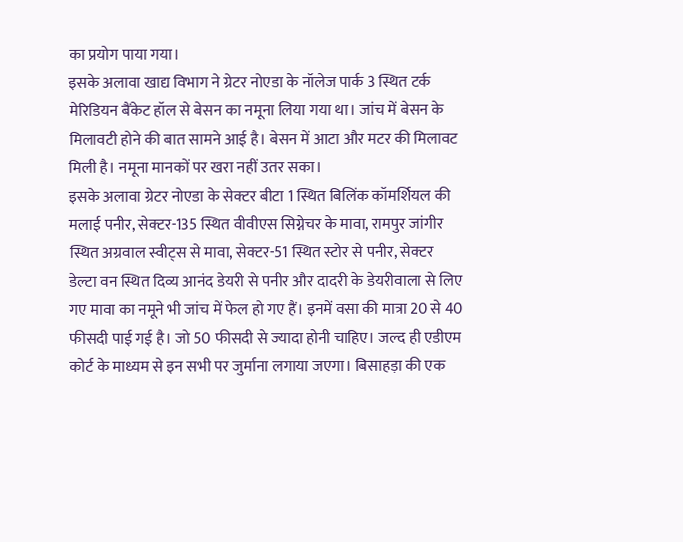का प्रयोग पाया गया।
इसके अलावा खाद्य विभाग ने ग्रेटर नोएडा के नॉलेज पार्क 3 स्थित टर्क मेरिडियन बैंकेट हॉल से बेसन का नमूना लिया गया था। जांच में बेसन के मिलावटी होने की बात सामने आई है। बेसन में आटा और मटर की मिलावट मिली है। नमूना मानकों पर खरा नहीं उतर सका।
इसके अलावा ग्रेटर नोएडा के सेक्टर बीटा 1 स्थित बिलिंक कॉमर्शियल की मलाई पनीर, सेक्टर-135 स्थित वीवीएस सिग्नेचर के मावा, रामपुर जांगीर स्थित अग्रवाल स्वीट्स से मावा, सेक्टर-51 स्थित स्टोर से पनीर, सेक्टर डेल्टा वन स्थित दिव्य आनंद डेयरी से पनीर और दादरी के डेयरीवाला से लिए गए मावा का नमूने भी जांच में फेल हो गए हैं। इनमें वसा की मात्रा 20 से 40 फीसदी पाई गई है। जो 50 फीसदी से ज्यादा होनी चाहिए। जल्द ही एडीएम कोर्ट के माध्यम से इन सभी पर जुर्माना लगाया जएगा। बिसाहड़ा की एक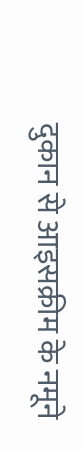दुकान से आइसक्रीम के नमूने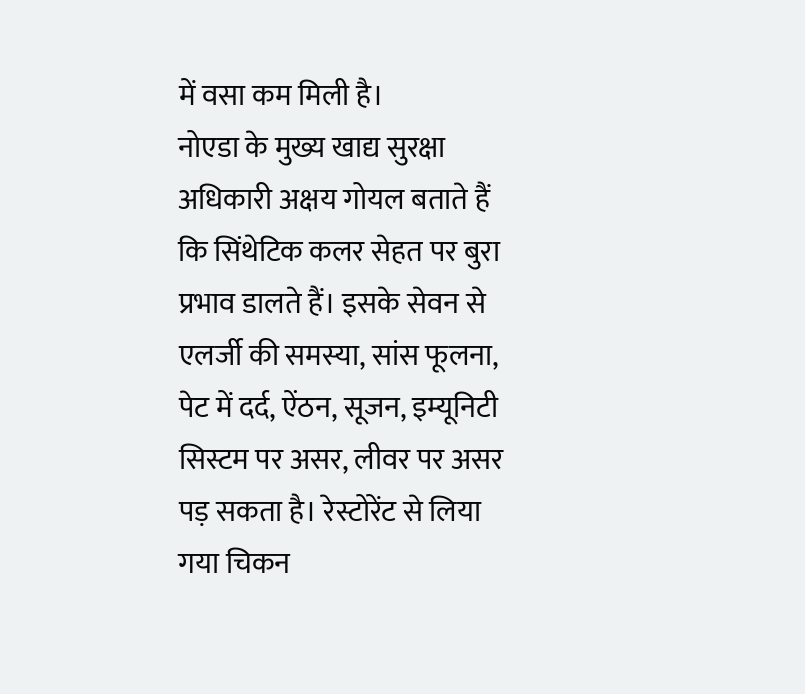में वसा कम मिली है।
नोएडा के मुख्य खाद्य सुरक्षा अधिकारी अक्षय गोयल बताते हैं कि सिंथेटिक कलर सेहत पर बुरा प्रभाव डालते हैं। इसके सेवन से एलर्जी की समस्या, सांस फूलना, पेट में दर्द, ऐंठन, सूजन, इम्यूनिटी सिस्टम पर असर, लीवर पर असर पड़ सकता है। रेस्टोरेंट से लिया गया चिकन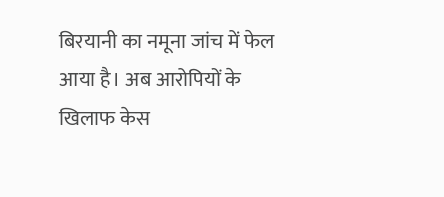बिरयानी का नमूना जांच में फेल आया है। अब आरोपियों के खिलाफ केस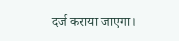दर्ज कराया जाएगा।